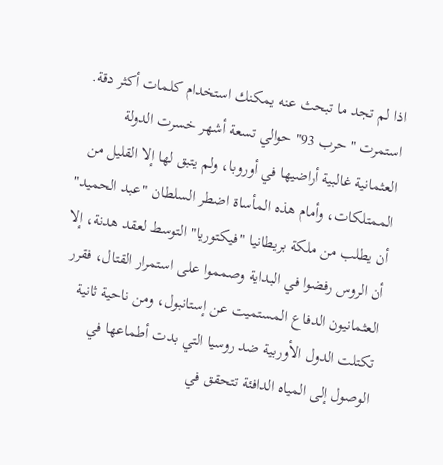اذا لم تجد ما تبحث عنه يمكنك استخدام كلمات أكثر دقة.
استمرت "حرب 93" حوالي تسعة أشهر خسرت الدولة العثمانية غالبية أراضيها في أوروبا، ولم يتبق لها إلا القليل من الممتلكات، وأمام هذه المأساة اضطر السلطان "عبد الحميد" أن يطلب من ملكة بريطانيا "فيكتوريا" التوسط لعقد هدنة، إلا أن الروس رفضوا في البداية وصمموا على استمرار القتال، فقرر العثمانيون الدفاع المستميت عن إستانبول، ومن ناحية ثانية تكتلت الدول الأوربية ضد روسيا التي بدت أطماعها في الوصول إلى المياه الدافئة تتحقق في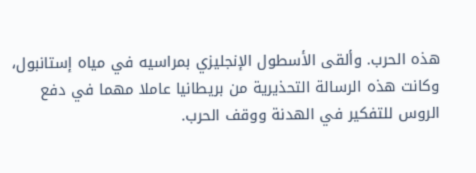هذه الحرب. وألقى الأسطول الإنجليزي بمراسيه في مياه إستانبول، وكانت هذه الرسالة التحذيرية من بريطانيا عاملا مهما في دفع الروس للتفكير في الهدنة ووقف الحرب.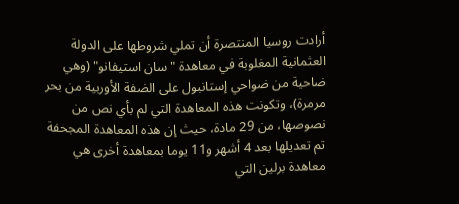أرادت روسيا المنتصرة أن تملي شروطها على الدولة العثمانية المغلوبة في معاهدة "سان استيفانو" (وهي ضاحية من ضواحي إستانبول على الضفة الأوربية من بحر مرمرة)، وتكونت هذه المعاهدة التي لم بأي نص من نصوصها، من 29 مادة، حيث إن هذه المعاهدة المجحفة تم تعديلها بعد 4 أشهر و11 يوما بمعاهدة أخرى هي معاهدة برلين التي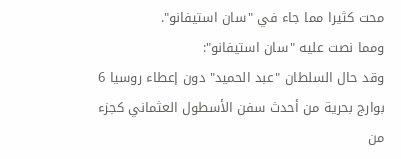محت كثيرا مما جاء في "سان استيفانو".
ومما نصت عليه "سان استيفانو":
وقد حال السلطان "عبد الحميد" دون إعطاء روسيا 6 بوارج بحرية من أحدث سفن الأسطول العثماني كجزء من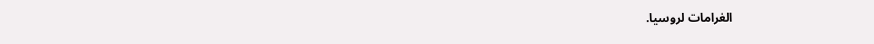الغرامات لروسيا.